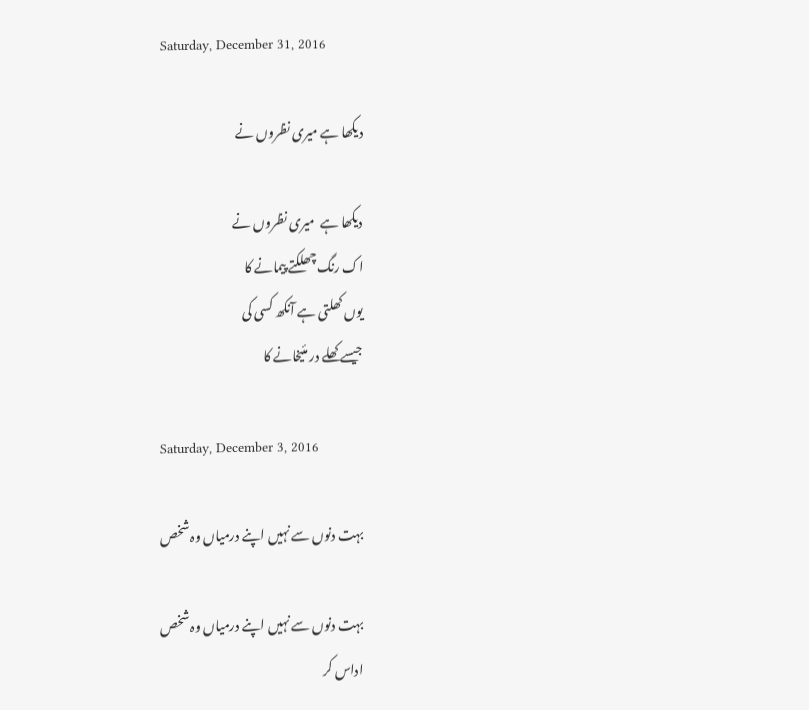Saturday, December 31, 2016

دیکھا ہے میری نظروں نے

دیکھا ہے  میری نظروں نے
اک رنگ چھلکتے پیمانے کا
یوں کھلتی ہے آنکھ کسی کی
جیسے کھلے در مئیخانے کا

Saturday, December 3, 2016

بہت دنوں سے نہیں اپنے درمیاں وہ شخص

بہت دنوں سے نہیں اپنے درمیاں وہ شخص
اداس کر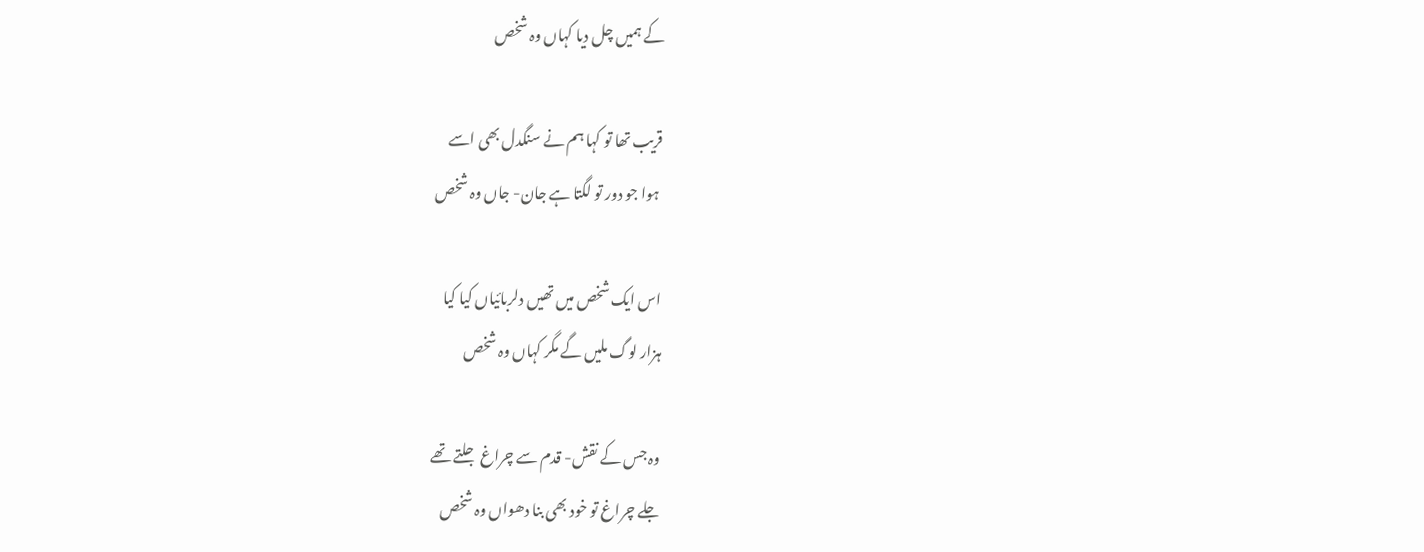کے ہمیں چل دیا کہاں وہ شخص

قریب تھا تو کہا ہم نے سنگدل بھی اسے
 ہوا جو دور تو لگتا ہے جان- جاں وہ شخص

اس ایک شخص میں تھیں دلربائیاں کیا کیا
ہزار لوگ ملیں گے مگر کہاں وہ شخص

وہ جس کے نقش- قدم سے چراغ جلتے تھے
جلے چراغ تو خود بھی بنا دھواں وہ شخص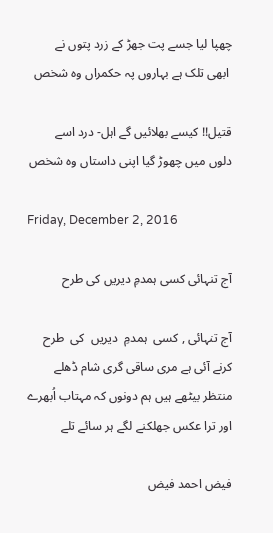چھپا لیا جسے پت جھڑ کے زرد پتوں نے
 ابھی تلک ہے بہاروں پہ حکمراں وہ شخص

قتیل!! کیسے بھلائیں گے اہل- درد اسے
دلوں میں چھوڑ گیا اپنی داستاں وہ شخص

Friday, December 2, 2016

آج تنہائی کسی ہمدمِ دیریں کی طرح

آج تنہائی , کسی  ہمدمِ  دیریں  کی  طرح
کرنے آئی ہے مری ساقی گری شام ڈھلے
منتظر بیٹھے ہیں ہم دونوں کہ مہتاب اُبھرے
اور ترا عکس جھلکنے لگے ہر سائے تلے

فیض احمد فیض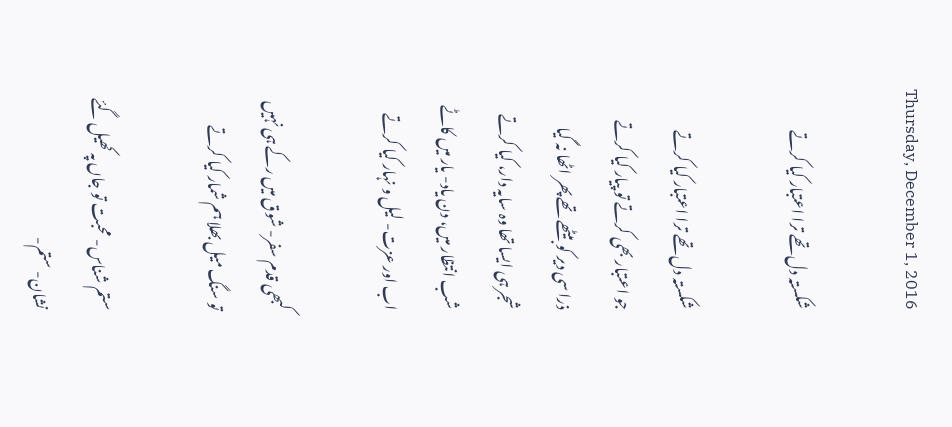Thursday, December 1, 2016

شکستہ دل تھے ترا اعتبار کیا کرتے

شکستہ دل تھے ترا اعتبار کیا کرتے
جو اعتبار بھی کرتے تو پیار کیا کرتے
ذرا سی دیر کو بیٹھے تھے پھر اٹھا نہ گیا
شجر ہی ایسا تھا وہ سایہ دار، کیا کرتے
شب انتظار میں، دن یاد- یار میں کاٹے
اب اور عزت- لیل و نہار کیا کرتے

کبھی قدم سفر- شوق میں رکے ہی نہیں
تو سنگ میل بھلا ہم شمار کیا کرتے

ستم شناس- محبت تو جاں پہ کھیل گئے
نشان- ستم-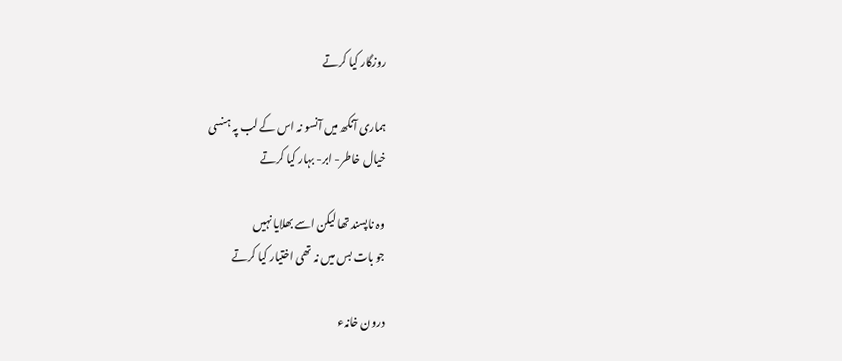روزگار کیا کرتے

ہماری آنکھ میں آنسو نہ اس کے لب پہ ہنسی
خیال خاطر- ابر- بہار کیا کرتے

وہ ناپسند تھا لیکن اسے بھلایا نہیں
جو بات بس میں نہ تھی اختیار کیا کرتے

درون خانہء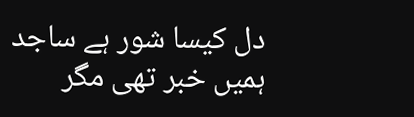دل کیسا شور ہے ساجد
ہمیں خبر تھی مگر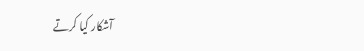آشکار کیا کرتے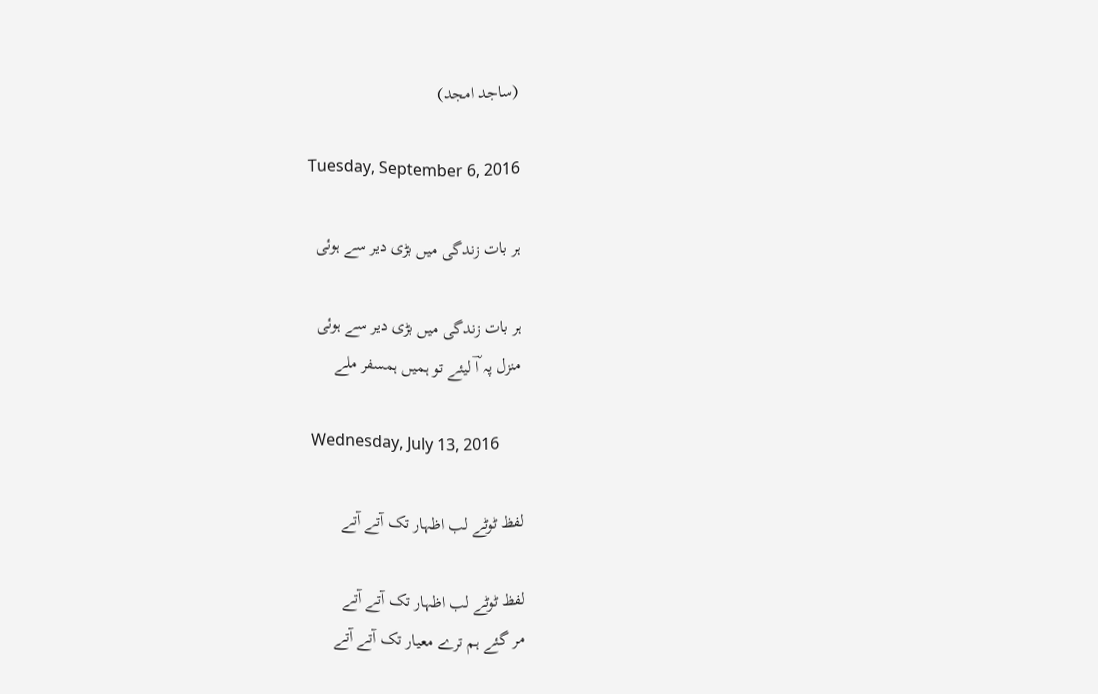(ساجد امجد)

Tuesday, September 6, 2016

ہر بات زندگی میں بڑی دیر سے ہوئی

ہر بات زندگی میں بڑی دیر سے ہوئی
منزل پہ اؔ لیئے تو ہمیں ہمسفر ملے

Wednesday, July 13, 2016

لفظ ٹوٹے لب اظہار تک آتے آتے

لفظ ٹوٹے لب اظہار تک آتے آتے
مر گئے ہم ترے معیار تک آتے آتے